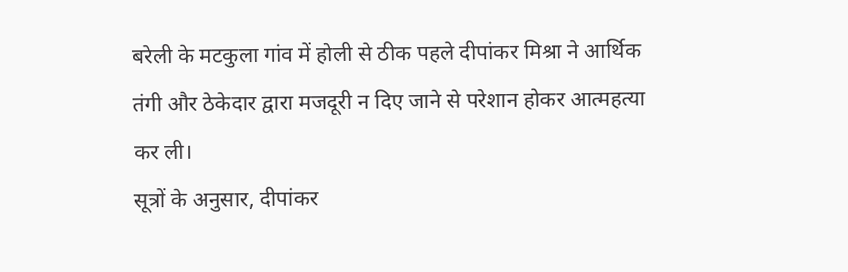बरेली के मटकुला गांव में होली से ठीक पहले दीपांकर मिश्रा ने आर्थिक तंगी और ठेकेदार द्वारा मजदूरी न दिए जाने से परेशान होकर आत्महत्या कर ली।
सूत्रों के अनुसार, दीपांकर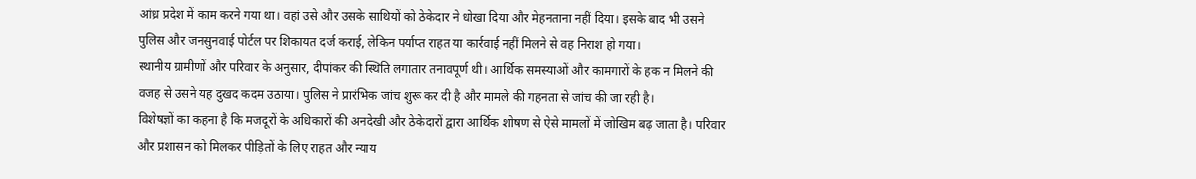आंध्र प्रदेश में काम करने गया था। वहां उसे और उसके साथियों को ठेकेदार ने धोखा दिया और मेहनताना नहीं दिया। इसके बाद भी उसने पुलिस और जनसुनवाई पोर्टल पर शिकायत दर्ज कराई, लेकिन पर्याप्त राहत या कार्रवाई नहीं मिलने से वह निराश हो गया।
स्थानीय ग्रामीणों और परिवार के अनुसार, दीपांकर की स्थिति लगातार तनावपूर्ण थी। आर्थिक समस्याओं और कामगारों के हक न मिलने की वजह से उसने यह दुखद कदम उठाया। पुलिस ने प्रारंभिक जांच शुरू कर दी है और मामले की गहनता से जांच की जा रही है।
विशेषज्ञों का कहना है कि मजदूरों के अधिकारों की अनदेखी और ठेकेदारों द्वारा आर्थिक शोषण से ऐसे मामलों में जोखिम बढ़ जाता है। परिवार और प्रशासन को मिलकर पीड़ितों के लिए राहत और न्याय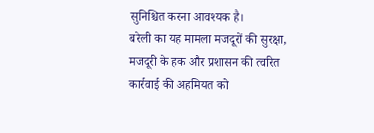सुनिश्चित करना आवश्यक है।
बरेली का यह मामला मजदूरों की सुरक्षा, मजदूरी के हक और प्रशासन की त्वरित कार्रवाई की अहमियत को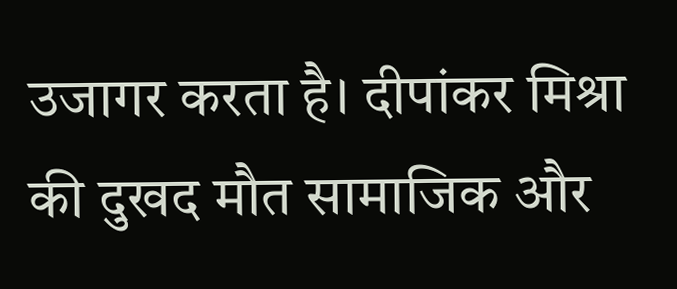उजागर करता है। दीपांकर मिश्रा की दुखद मौत सामाजिक और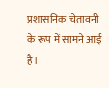प्रशासनिक चेतावनी के रूप में सामने आई है।